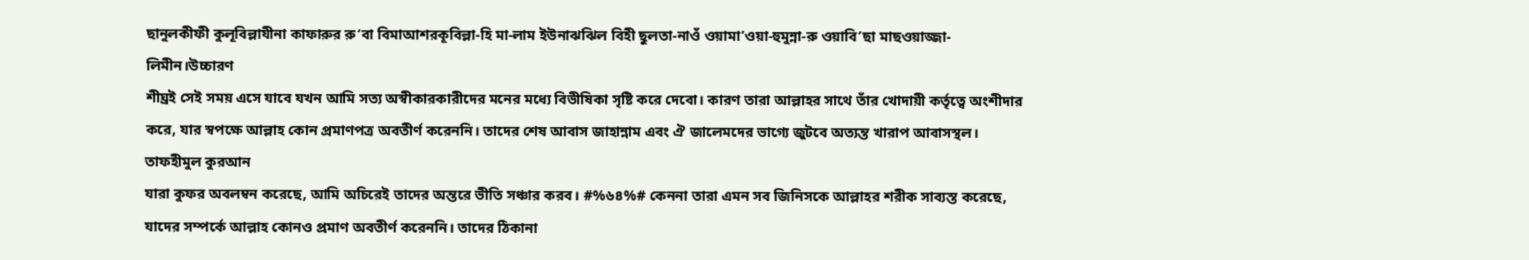ছানুলকীফী কুলূবিল্লাযীনা কাফারুর রু‘বা বিমাআশরকূবিল্লা-হি মা-লাম ইউনাঝঝিল বিহী ছুলতা-নাওঁ ওয়ামা’ওয়া-হুমুন্না-রু ওয়াবি’ছা মাছওয়াজ্জা-লিমীন।উচ্চারণ
শীঘ্রই সেই সময় এসে যাবে যখন আমি সত্য অস্বীকারকারীদের মনের মধ্যে বিভীষিকা সৃষ্টি করে দেবো। কারণ তারা আল্লাহর সাথে তাঁর খোদায়ী কর্তৃত্বে অংশীদার করে, যার স্বপক্ষে আল্লাহ কোন প্রমাণপত্র অবতীর্ণ করেননি। তাদের শেষ আবাস জাহান্নাম এবং ঐ জালেমদের ভাগ্যে জুটবে অত্যন্ত খারাপ আবাসস্থল। তাফহীমুল কুরআন
যারা কুফর অবলম্বন করেছে, আমি অচিরেই তাদের অন্তরে ভীতি সঞ্চার করব। #%৬৪%# কেননা তারা এমন সব জিনিসকে আল্লাহর শরীক সাব্যস্ত করেছে, যাদের সম্পর্কে আল্লাহ কোনও প্রমাণ অবতীর্ণ করেননি। তাদের ঠিকানা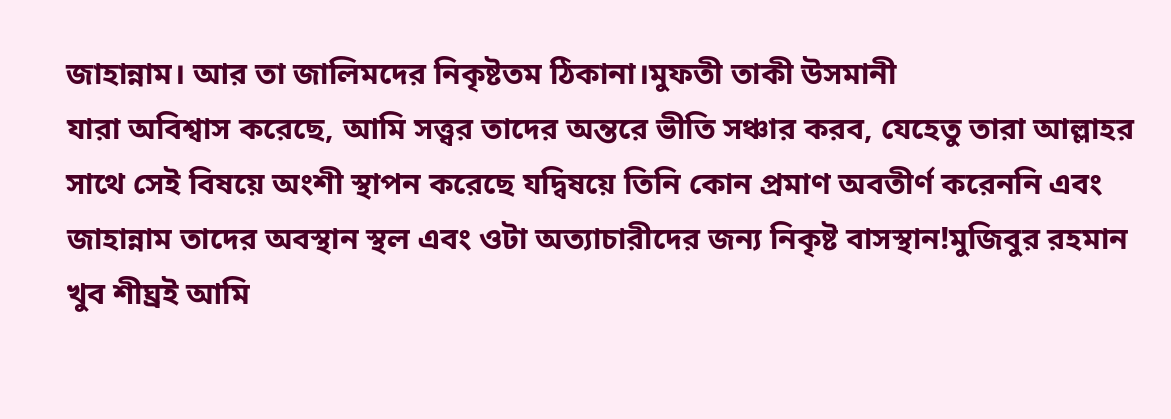জাহান্নাম। আর তা জালিমদের নিকৃষ্টতম ঠিকানা।মুফতী তাকী উসমানী
যারা অবিশ্বাস করেছে, আমি সত্ত্বর তাদের অন্তরে ভীতি সঞ্চার করব, যেহেতু তারা আল্লাহর সাথে সেই বিষয়ে অংশী স্থাপন করেছে যদ্বিষয়ে তিনি কোন প্রমাণ অবতীর্ণ করেননি এবং জাহান্নাম তাদের অবস্থান স্থল এবং ওটা অত্যাচারীদের জন্য নিকৃষ্ট বাসস্থান!মুজিবুর রহমান
খুব শীঘ্রই আমি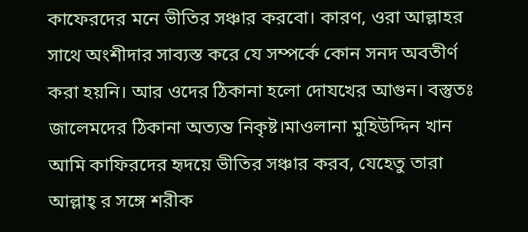কাফেরদের মনে ভীতির সঞ্চার করবো। কারণ, ওরা আল্লাহর সাথে অংশীদার সাব্যস্ত করে যে সম্পর্কে কোন সনদ অবতীর্ণ করা হয়নি। আর ওদের ঠিকানা হলো দোযখের আগুন। বস্তুতঃ জালেমদের ঠিকানা অত্যন্ত নিকৃষ্ট।মাওলানা মুহিউদ্দিন খান
আমি কাফিরদের হৃদয়ে ভীতির সঞ্চার করব, যেহেতু তারা আল্লাহ্ র সঙ্গে শরীক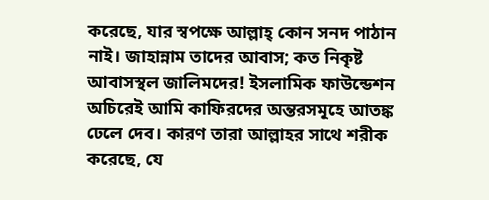করেছে, যার স্বপক্ষে আল্লাহ্ কোন সনদ পাঠান নাই। জাহান্নাম তাদের আবাস; কত নিকৃষ্ট আবাসস্থল জালিমদের! ইসলামিক ফাউন্ডেশন
অচিরেই আমি কাফিরদের অন্তরসমূহে আতঙ্ক ঢেলে দেব। কারণ তারা আল্লাহর সাথে শরীক করেছে, যে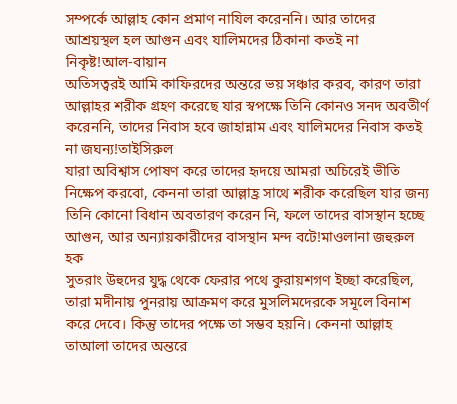সম্পর্কে আল্লাহ কোন প্রমাণ নাযিল করেননি। আর তাদের আশ্রয়স্থল হল আগুন এবং যালিমদের ঠিকানা কতই না নিকৃষ্ট!আল-বায়ান
অতিসত্বরই আমি কাফিরদের অন্তরে ভয় সঞ্চার করব, কারণ তারা আল্লাহর শরীক গ্রহণ করেছে যার স্বপক্ষে তিনি কোনও সনদ অবতীর্ণ করেননি, তাদের নিবাস হবে জাহান্নাম এবং যালিমদের নিবাস কতই না জঘন্য!তাইসিরুল
যারা অবিশ্বাস পোষণ করে তাদের হৃদয়ে আমরা অচিরেই ভীতি নিক্ষেপ করবো, কেননা তারা আল্লাহ্র সাথে শরীক করেছিল যার জন্য তিনি কোনো বিধান অবতারণ করেন নি, ফলে তাদের বাসস্থান হচ্ছে আগুন, আর অন্যায়কারীদের বাসস্থান মন্দ বটে!মাওলানা জহুরুল হক
সুতরাং উহুদের যুদ্ধ থেকে ফেরার পথে কুরায়শগণ ইচ্ছা করেছিল, তারা মদীনায় পুনরায় আক্রমণ করে মুসলিমদেরকে সমূলে বিনাশ করে দেবে। কিন্তু তাদের পক্ষে তা সম্ভব হয়নি। কেননা আল্লাহ তাআলা তাদের অন্তরে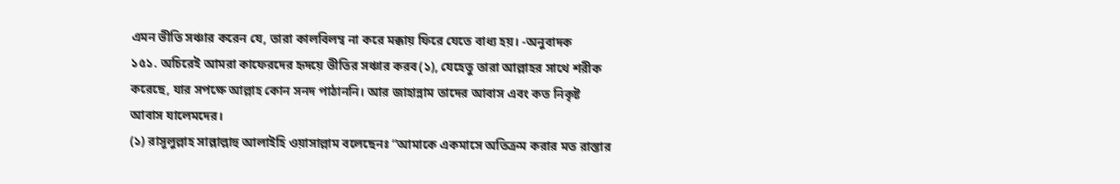এমন ভীতি সঞ্চার করেন যে, তারা কালবিলম্ব না করে মক্কায় ফিরে যেতে বাধ্য হয়। -অনুবাদক
১৫১. অচিরেই আমরা কাফেরদের হৃদয়ে ভীতির সঞ্চার করব(১), যেহেতু তারা আল্লাহর সাথে শরীক করেছে, যার সপক্ষে আল্লাহ কোন সনদ পাঠাননি। আর জাহান্নাম তাদের আবাস এবং কত নিকৃষ্ট আবাস যালেমদের।
(১) রাসূলুল্লাহ সাল্লাল্লাহু আলাইহি ওয়াসাল্লাম বলেছেনঃ “আমাকে একমাসে অতিক্রম করার মত রাস্তার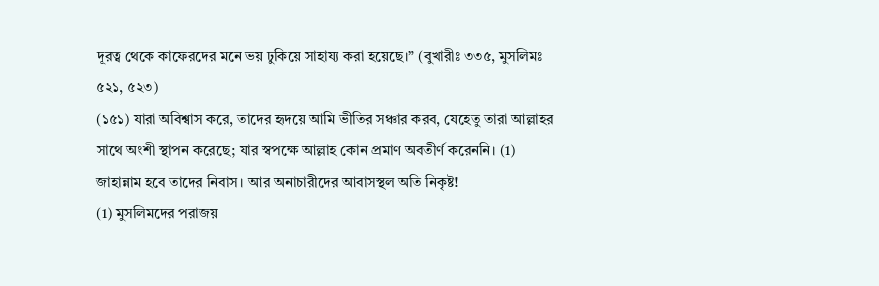দূরত্ব থেকে কাফেরদের মনে ভয় ঢুকিয়ে সাহায্য করা হয়েছে।” (বুখারীঃ ৩৩৫, মুসলিমঃ ৫২১, ৫২৩)
(১৫১) যারা অবিশ্বাস করে, তাদের হৃদয়ে আমি ভীতির সঞ্চার করব, যেহেতু তারা আল্লাহর সাথে অংশী স্থাপন করেছে; যার স্বপক্ষে আল্লাহ কোন প্রমাণ অবতীর্ণ করেননি। (1) জাহান্নাম হবে তাদের নিবাস। আর অনাচারীদের আবাসস্থল অতি নিকৃষ্ট!
(1) মুসলিমদের পরাজয়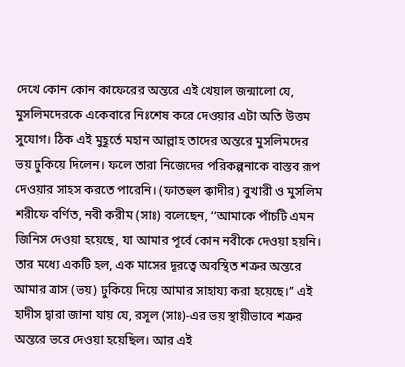দেখে কোন কোন কাফেরের অন্তরে এই খেয়াল জন্মালো যে, মুসলিমদেরকে একেবারে নিঃশেষ করে দেওয়ার এটা অতি উত্তম সুযোগ। ঠিক এই মুহূর্তে মহান আল্লাহ তাদের অন্তরে মুসলিমদের ভয় ঢুকিয়ে দিলেন। ফলে তারা নিজেদের পরিকল্পনাকে বাস্তব রূপ দেওয়ার সাহস করতে পারেনি। (ফাতহুল ক্বাদীর) বুখারী ও মুসলিম শরীফে বর্ণিত, নবী করীম (সাঃ) বলেছেন, ‘‘আমাকে পাঁচটি এমন জিনিস দেওয়া হয়েছে, যা আমার পূর্বে কোন নবীকে দেওয়া হয়নি। তার মধ্যে একটি হল, এক মাসের দূরত্বে অবস্থিত শত্রুর অন্তরে আমার ত্রাস (ভয়) ঢুকিয়ে দিয়ে আমার সাহায্য করা হয়েছে।’’ এই হাদীস দ্বারা জানা যায় যে, রসূল (সাঃ)-এর ভয় স্থায়ীভাবে শত্রুর অন্তরে ভরে দেওয়া হয়েছিল। আর এই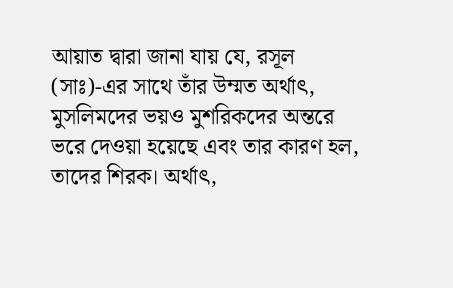আয়াত দ্বারা জানা যায় যে, রসূল (সাঃ)-এর সাথে তাঁর উম্মত অর্থাৎ, মুসলিমদের ভয়ও মুশরিকদের অন্তরে ভরে দেওয়া হয়েছে এবং তার কারণ হল, তাদের শিরক। অর্থাৎ,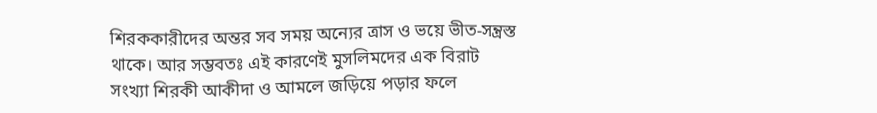শিরককারীদের অন্তর সব সময় অন্যের ত্রাস ও ভয়ে ভীত-সন্ত্রস্ত থাকে। আর সম্ভবতঃ এই কারণেই মুসলিমদের এক বিরাট সংখ্যা শিরকী আকীদা ও আমলে জড়িয়ে পড়ার ফলে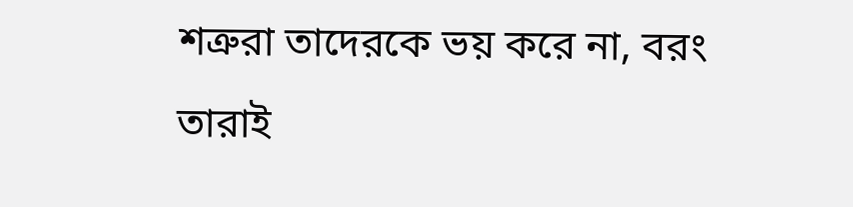শত্রুরা তাদেরকে ভয় করে না, বরং তারাই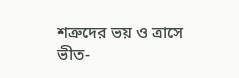শত্রুদের ভয় ও ত্রাসে ভীত-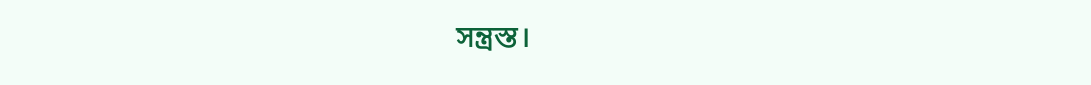সন্ত্রস্ত।